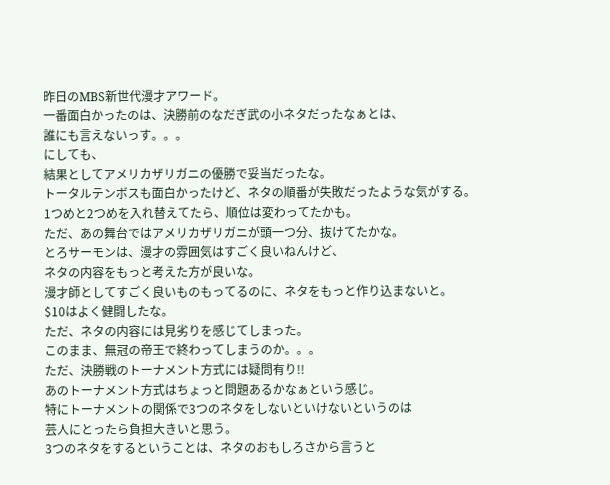昨日のMBS新世代漫才アワード。
一番面白かったのは、決勝前のなだぎ武の小ネタだったなぁとは、
誰にも言えないっす。。。
にしても、
結果としてアメリカザリガニの優勝で妥当だったな。
トータルテンボスも面白かったけど、ネタの順番が失敗だったような気がする。
1つめと2つめを入れ替えてたら、順位は変わってたかも。
ただ、あの舞台ではアメリカザリガニが頭一つ分、抜けてたかな。
とろサーモンは、漫才の雰囲気はすごく良いねんけど、
ネタの内容をもっと考えた方が良いな。
漫才師としてすごく良いものもってるのに、ネタをもっと作り込まないと。
$10はよく健闘したな。
ただ、ネタの内容には見劣りを感じてしまった。
このまま、無冠の帝王で終わってしまうのか。。。
ただ、決勝戦のトーナメント方式には疑問有り!!
あのトーナメント方式はちょっと問題あるかなぁという感じ。
特にトーナメントの関係で3つのネタをしないといけないというのは
芸人にとったら負担大きいと思う。
3つのネタをするということは、ネタのおもしろさから言うと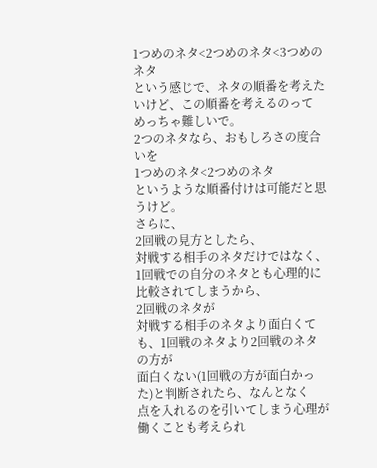1つめのネタ<2つめのネタ<3つめのネタ
という感じで、ネタの順番を考えたいけど、この順番を考えるのって
めっちゃ難しいで。
2つのネタなら、おもしろさの度合いを
1つめのネタ<2つめのネタ
というような順番付けは可能だと思うけど。
さらに、
2回戦の見方としたら、
対戦する相手のネタだけではなく、1回戦での自分のネタとも心理的に
比較されてしまうから、
2回戦のネタが
対戦する相手のネタより面白くても、1回戦のネタより2回戦のネタの方が
面白くない(1回戦の方が面白かった)と判断されたら、なんとなく
点を入れるのを引いてしまう心理が働くことも考えられ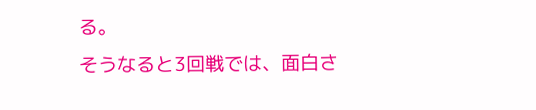る。
そうなると3回戦では、面白さ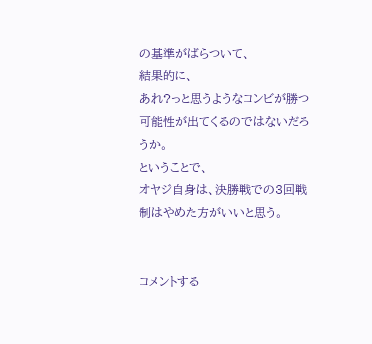の基準がばらついて、
結果的に、
あれ?っと思うようなコンビが勝つ可能性が出てくるのではないだろうか。
ということで、
オヤジ自身は、決勝戦での3回戦制はやめた方がいいと思う。


コメントする